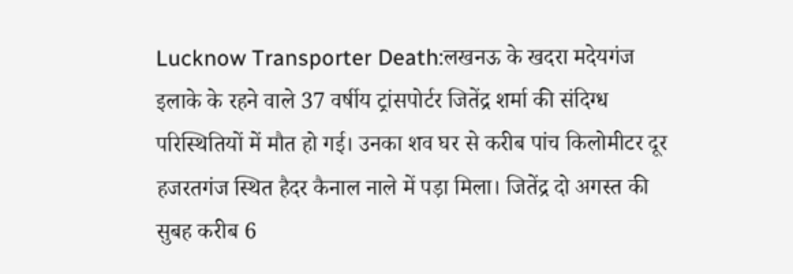Lucknow Transporter Death:लखनऊ के खदरा मदेयगंज इलाके के रहने वाले 37 वर्षीय ट्रांसपोर्टर जितेंद्र शर्मा की संदिग्ध परिस्थितियों में मौत हो गई। उनका शव घर से करीब पांच किलोमीटर दूर हजरतगंज स्थित हैदर कैनाल नाले में पड़ा मिला। जितेंद्र दो अगस्त की सुबह करीब 6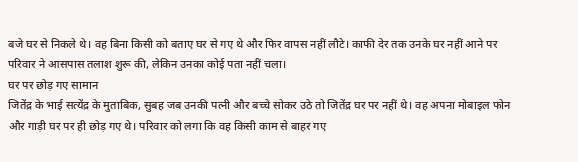बजे घर से निकले थे। वह बिना किसी को बताए घर से गए थे और फिर वापस नहीं लौटे। काफी देर तक उनके घर नहीं आने पर परिवार ने आसपास तलाश शुरू की, लेकिन उनका कोई पता नहीं चला।
घर पर छोड़ गए सामान
जितेंद्र के भाई सत्येंद्र के मुताबिक, सुबह जब उनकी पत्नी और बच्चे सोकर उठे तो जितेंद्र घर पर नहीं थे। वह अपना मोबाइल फोन और गाड़ी घर पर ही छोड़ गए थे। परिवार को लगा कि वह किसी काम से बाहर गए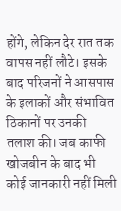होंगे, लेकिन देर रात तक वापस नहीं लौटे। इसके बाद परिजनों ने आसपास के इलाकों और संभावित ठिकानों पर उनकी तलाश की। जब काफी खोजबीन के बाद भी कोई जानकारी नहीं मिली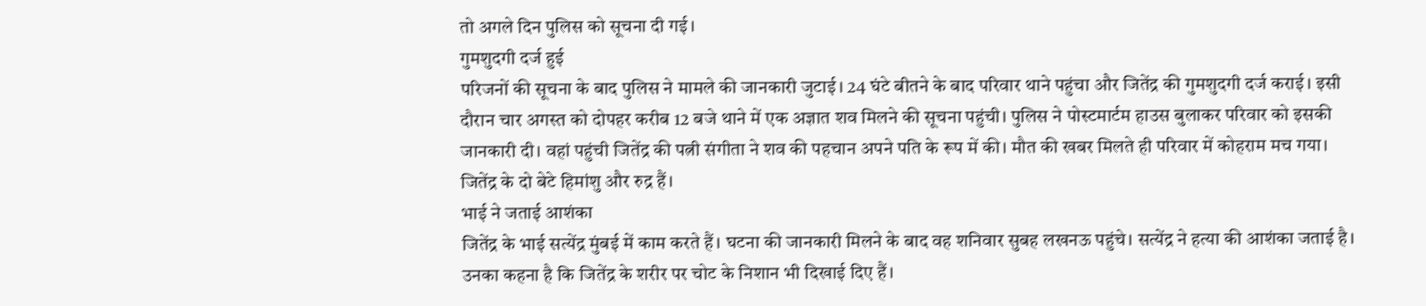तो अगले दिन पुलिस को सूचना दी गई।
गुमशुदगी दर्ज हुई
परिजनों की सूचना के बाद पुलिस ने मामले की जानकारी जुटाई। 24 घंटे बीतने के बाद परिवार थाने पहुंचा और जितेंद्र की गुमशुदगी दर्ज कराई। इसी दौरान चार अगस्त को दोपहर करीब 12 बजे थाने में एक अज्ञात शव मिलने की सूचना पहुंची। पुलिस ने पोस्टमार्टम हाउस बुलाकर परिवार को इसकी जानकारी दी। वहां पहुंची जितेंद्र की पत्नी संगीता ने शव की पहचान अपने पति के रूप में की। मौत की खबर मिलते ही परिवार में कोहराम मच गया। जितेंद्र के दो बेटे हिमांशु और रुद्र हैं।
भाई ने जताई आशंका
जितेंद्र के भाई सत्येंद्र मुंबई में काम करते हैं। घटना की जानकारी मिलने के बाद वह शनिवार सुबह लखनऊ पहुंचे। सत्येंद्र ने हत्या की आशंका जताई है। उनका कहना है कि जितेंद्र के शरीर पर चोट के निशान भी दिखाई दिए हैं।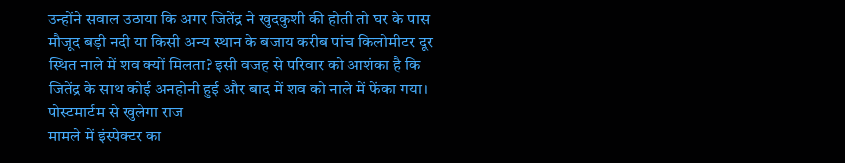उन्होंने सवाल उठाया कि अगर जितेंद्र ने खुदकुशी की होती तो घर के पास मौजूद बड़ी नदी या किसी अन्य स्थान के बजाय करीब पांच किलोमीटर दूर स्थित नाले में शव क्यों मिलता? इसी वजह से परिवार को आशंका है कि जितेंद्र के साथ कोई अनहोनी हुई और बाद में शव को नाले में फेंका गया।
पोस्टमार्टम से खुलेगा राज
मामले में इंस्पेक्टर का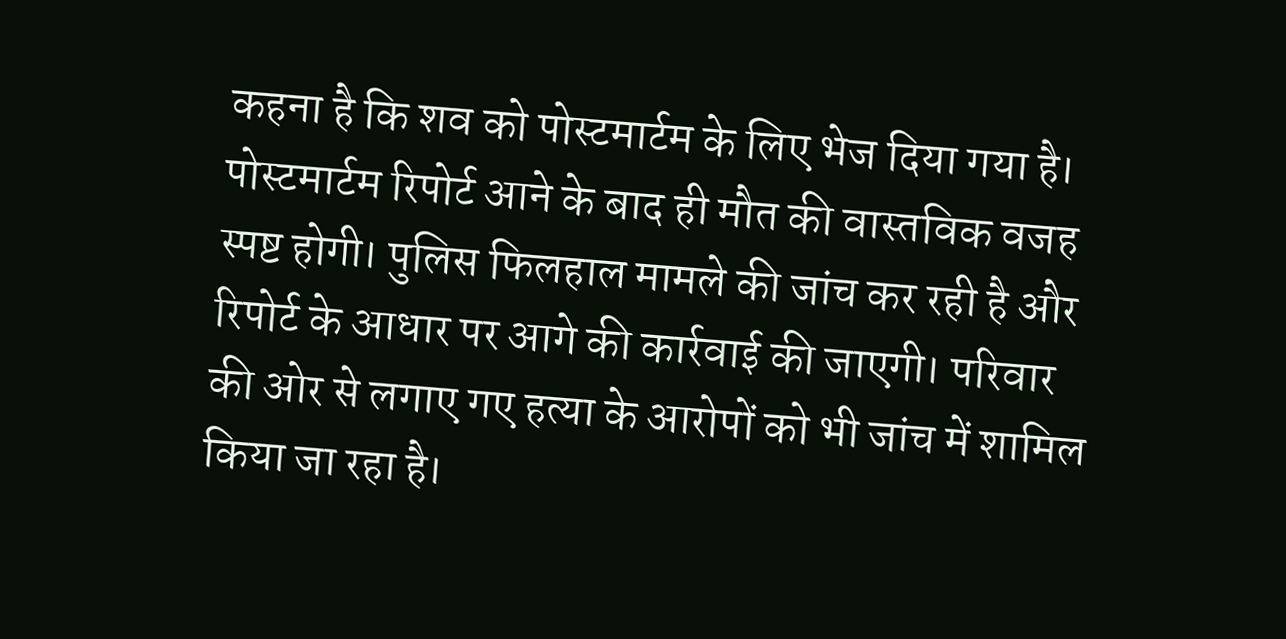कहना है कि शव को पोस्टमार्टम के लिए भेज दिया गया है। पोस्टमार्टम रिपोर्ट आने के बाद ही मौत की वास्तविक वजह स्पष्ट होगी। पुलिस फिलहाल मामले की जांच कर रही है और रिपोर्ट के आधार पर आगे की कार्रवाई की जाएगी। परिवार की ओर से लगाए गए हत्या के आरोपों को भी जांच में शामिल किया जा रहा है।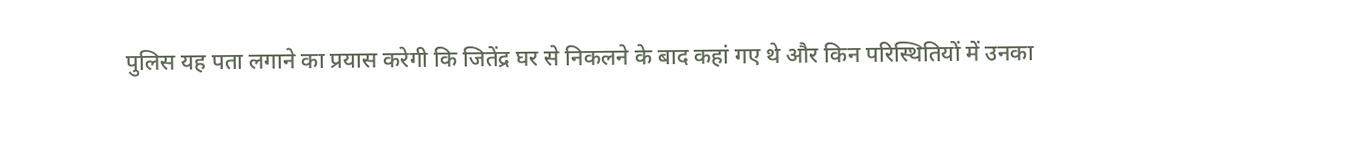पुलिस यह पता लगाने का प्रयास करेगी कि जितेंद्र घर से निकलने के बाद कहां गए थे और किन परिस्थितियों में उनका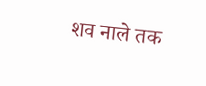शव नाले तक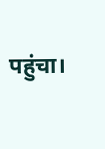पहुंचा।